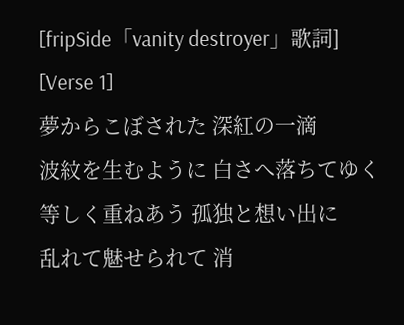[fripSide「vanity destroyer」歌詞]
[Verse 1]
夢からこぼされた 深紅の一滴
波紋を生むように 白さへ落ちてゆく
等しく重ねあう 孤独と想い出に
乱れて魅せられて 消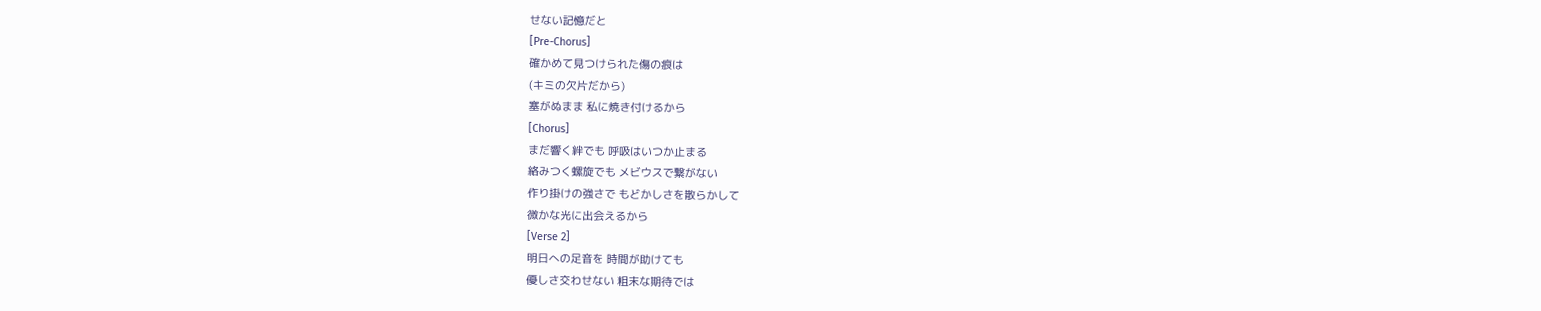せない記憶だと
[Pre-Chorus]
確かめて見つけられた傷の痕は
(キミの欠片だから)
塞がぬまま 私に焼き付けるから
[Chorus]
まだ響く絆でも 呼吸はいつか止まる
絡みつく螺旋でも メビウスで繋がない
作り掛けの強さで もどかしさを散らかして
微かな光に出会えるから
[Verse 2]
明日への足音を 時間が助けても
優しさ交わせない 粗末な期待では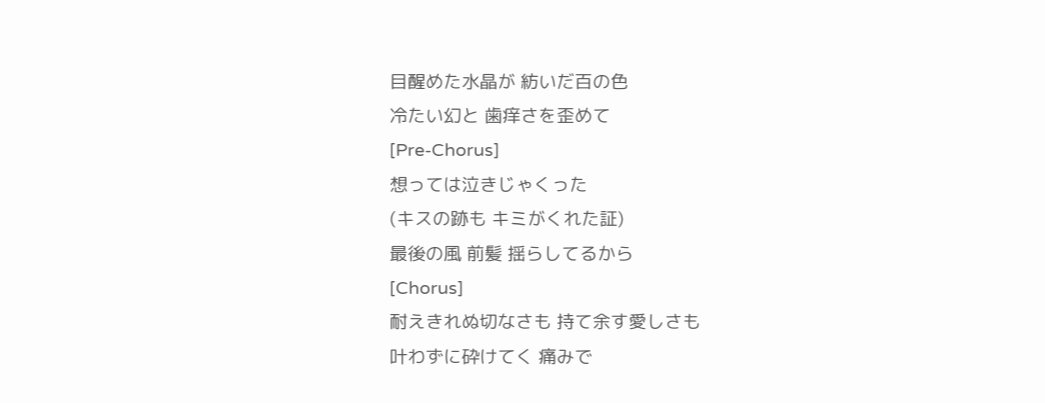目醒めた水晶が 紡いだ百の色
冷たい幻と 歯痒さを歪めて
[Pre-Chorus]
想っては泣きじゃくった
(キスの跡も キミがくれた証)
最後の風 前髪 揺らしてるから
[Chorus]
耐えきれぬ切なさも 持て余す愛しさも
叶わずに砕けてく 痛みで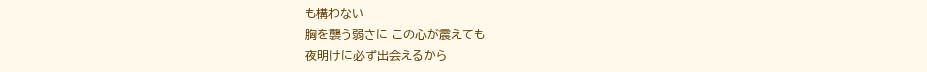も構わない
胸を襲う弱さに この心が震えても
夜明けに必ず出会えるから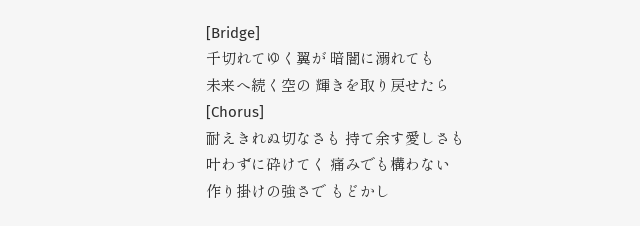[Bridge]
千切れてゆく翼が 暗闇に溺れても
未来へ続く空の 輝きを取り戻せたら
[Chorus]
耐えきれぬ切なさも 持て余す愛しさも
叶わずに砕けてく 痛みでも構わない
作り掛けの強さで もどかし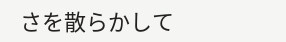さを散らかして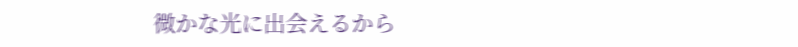微かな光に出会えるから